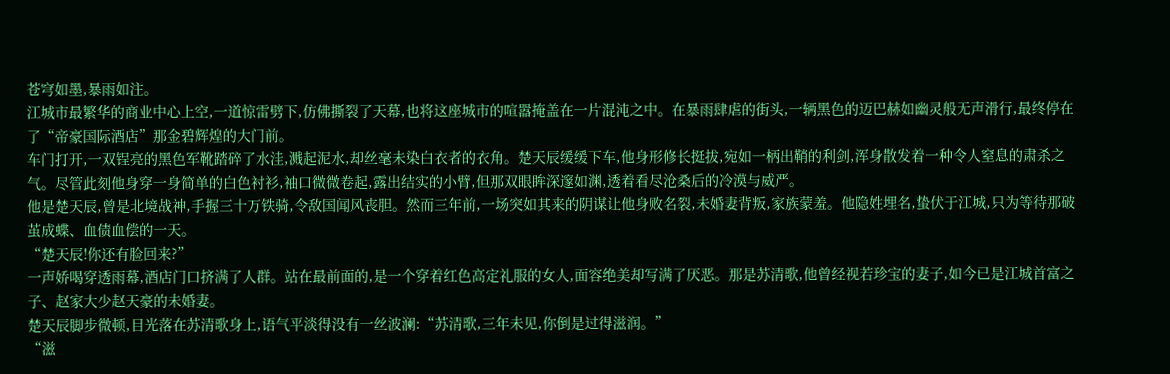苍穹如墨,暴雨如注。
江城市最繁华的商业中心上空,一道惊雷劈下,仿佛撕裂了天幕,也将这座城市的喧嚣掩盖在一片混沌之中。在暴雨肆虐的街头,一辆黑色的迈巴赫如幽灵般无声滑行,最终停在了“帝豪国际酒店”那金碧辉煌的大门前。
车门打开,一双锃亮的黑色军靴踏碎了水洼,溅起泥水,却丝毫未染白衣者的衣角。楚天辰缓缓下车,他身形修长挺拔,宛如一柄出鞘的利剑,浑身散发着一种令人窒息的肃杀之气。尽管此刻他身穿一身简单的白色衬衫,袖口微微卷起,露出结实的小臂,但那双眼眸深邃如渊,透着看尽沧桑后的冷漠与威严。
他是楚天辰,曾是北境战神,手握三十万铁骑,令敌国闻风丧胆。然而三年前,一场突如其来的阴谋让他身败名裂,未婚妻背叛,家族蒙羞。他隐姓埋名,蛰伏于江城,只为等待那破茧成蝶、血债血偿的一天。
“楚天辰!你还有脸回来?”
一声娇喝穿透雨幕,酒店门口挤满了人群。站在最前面的,是一个穿着红色高定礼服的女人,面容绝美却写满了厌恶。那是苏清歌,他曾经视若珍宝的妻子,如今已是江城首富之子、赵家大少赵天豪的未婚妻。
楚天辰脚步微顿,目光落在苏清歌身上,语气平淡得没有一丝波澜:“苏清歌,三年未见,你倒是过得滋润。”
“滋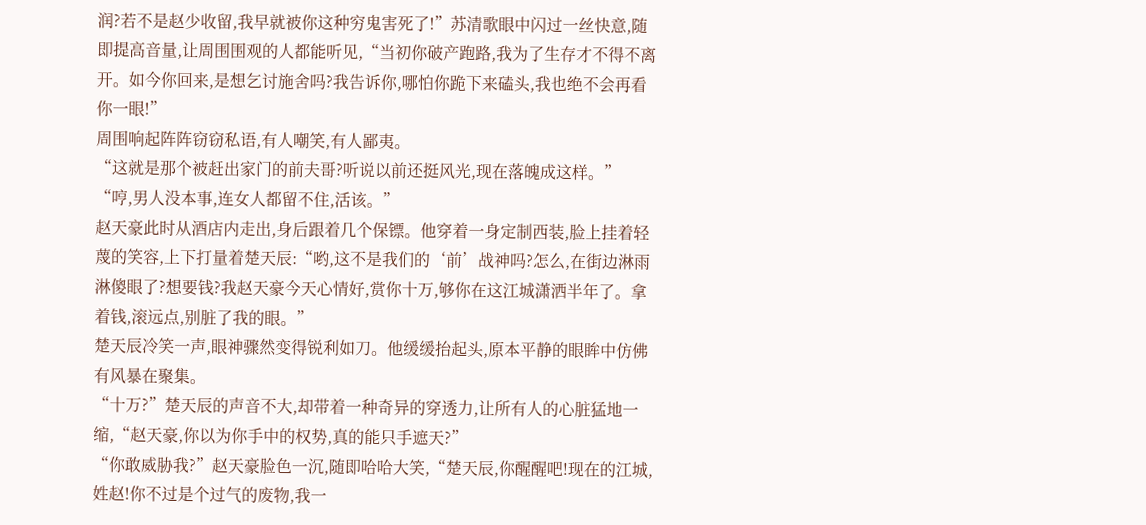润?若不是赵少收留,我早就被你这种穷鬼害死了!”苏清歌眼中闪过一丝快意,随即提高音量,让周围围观的人都能听见,“当初你破产跑路,我为了生存才不得不离开。如今你回来,是想乞讨施舍吗?我告诉你,哪怕你跪下来磕头,我也绝不会再看你一眼!”
周围响起阵阵窃窃私语,有人嘲笑,有人鄙夷。
“这就是那个被赶出家门的前夫哥?听说以前还挺风光,现在落魄成这样。”
“哼,男人没本事,连女人都留不住,活该。”
赵天豪此时从酒店内走出,身后跟着几个保镖。他穿着一身定制西装,脸上挂着轻蔑的笑容,上下打量着楚天辰:“哟,这不是我们的‘前’战神吗?怎么,在街边淋雨淋傻眼了?想要钱?我赵天豪今天心情好,赏你十万,够你在这江城潇洒半年了。拿着钱,滚远点,别脏了我的眼。”
楚天辰冷笑一声,眼神骤然变得锐利如刀。他缓缓抬起头,原本平静的眼眸中仿佛有风暴在聚集。
“十万?”楚天辰的声音不大,却带着一种奇异的穿透力,让所有人的心脏猛地一缩,“赵天豪,你以为你手中的权势,真的能只手遮天?”
“你敢威胁我?”赵天豪脸色一沉,随即哈哈大笑,“楚天辰,你醒醒吧!现在的江城,姓赵!你不过是个过气的废物,我一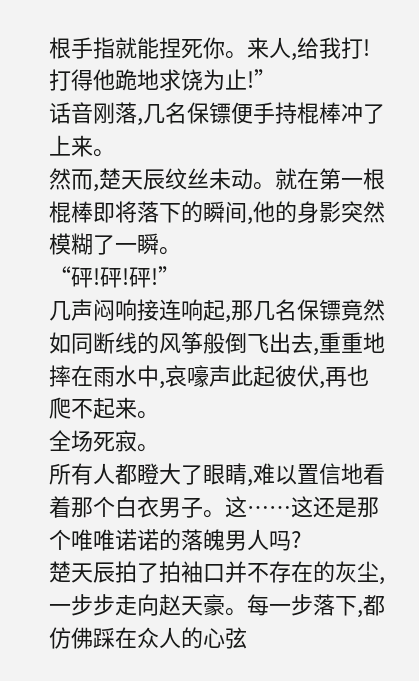根手指就能捏死你。来人,给我打!打得他跪地求饶为止!”
话音刚落,几名保镖便手持棍棒冲了上来。
然而,楚天辰纹丝未动。就在第一根棍棒即将落下的瞬间,他的身影突然模糊了一瞬。
“砰!砰!砰!”
几声闷响接连响起,那几名保镖竟然如同断线的风筝般倒飞出去,重重地摔在雨水中,哀嚎声此起彼伏,再也爬不起来。
全场死寂。
所有人都瞪大了眼睛,难以置信地看着那个白衣男子。这……这还是那个唯唯诺诺的落魄男人吗?
楚天辰拍了拍袖口并不存在的灰尘,一步步走向赵天豪。每一步落下,都仿佛踩在众人的心弦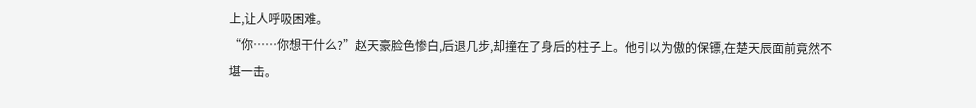上,让人呼吸困难。
“你……你想干什么?”赵天豪脸色惨白,后退几步,却撞在了身后的柱子上。他引以为傲的保镖,在楚天辰面前竟然不堪一击。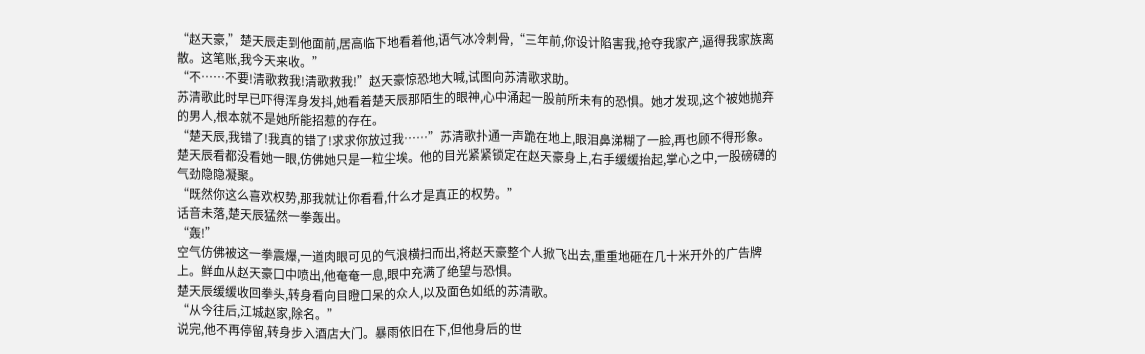“赵天豪,”楚天辰走到他面前,居高临下地看着他,语气冰冷刺骨,“三年前,你设计陷害我,抢夺我家产,逼得我家族离散。这笔账,我今天来收。”
“不……不要!清歌救我!清歌救我!”赵天豪惊恐地大喊,试图向苏清歌求助。
苏清歌此时早已吓得浑身发抖,她看着楚天辰那陌生的眼神,心中涌起一股前所未有的恐惧。她才发现,这个被她抛弃的男人,根本就不是她所能招惹的存在。
“楚天辰,我错了!我真的错了!求求你放过我……”苏清歌扑通一声跪在地上,眼泪鼻涕糊了一脸,再也顾不得形象。
楚天辰看都没看她一眼,仿佛她只是一粒尘埃。他的目光紧紧锁定在赵天豪身上,右手缓缓抬起,掌心之中,一股磅礴的气劲隐隐凝聚。
“既然你这么喜欢权势,那我就让你看看,什么才是真正的权势。”
话音未落,楚天辰猛然一拳轰出。
“轰!”
空气仿佛被这一拳震爆,一道肉眼可见的气浪横扫而出,将赵天豪整个人掀飞出去,重重地砸在几十米开外的广告牌上。鲜血从赵天豪口中喷出,他奄奄一息,眼中充满了绝望与恐惧。
楚天辰缓缓收回拳头,转身看向目瞪口呆的众人,以及面色如纸的苏清歌。
“从今往后,江城赵家,除名。”
说完,他不再停留,转身步入酒店大门。暴雨依旧在下,但他身后的世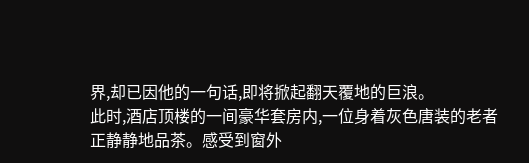界,却已因他的一句话,即将掀起翻天覆地的巨浪。
此时,酒店顶楼的一间豪华套房内,一位身着灰色唐装的老者正静静地品茶。感受到窗外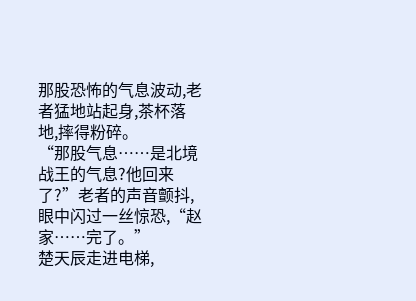那股恐怖的气息波动,老者猛地站起身,茶杯落地,摔得粉碎。
“那股气息……是北境战王的气息?他回来了?”老者的声音颤抖,眼中闪过一丝惊恐,“赵家……完了。”
楚天辰走进电梯,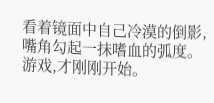看着镜面中自己冷漠的倒影,嘴角勾起一抹嗜血的弧度。
游戏,才刚刚开始。